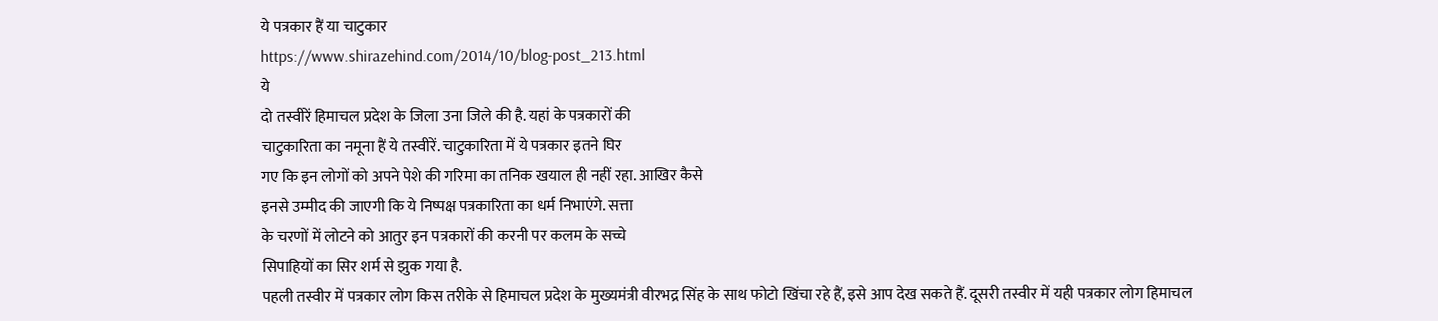ये पत्रकार हैं या चाटुकार
https://www.shirazehind.com/2014/10/blog-post_213.html
ये
दो तस्वीरें हिमाचल प्रदेश के जिला उना जिले की है. यहां के पत्रकारों की
चाटुकारिता का नमूना हैं ये तस्वीरें. चाटुकारिता में ये पत्रकार इतने घिर
गए कि इन लोगों को अपने पेशे की गरिमा का तनिक खयाल ही नहीं रहा. आखिर कैसे
इनसे उम्मीद की जाएगी कि ये निष्पक्ष पत्रकारिता का धर्म निभाएंगे. सत्ता
के चरणों में लोटने को आतुर इन पत्रकारों की करनी पर कलम के सच्चे
सिपाहियों का सिर शर्म से झुक गया है.
पहली तस्वीर में पत्रकार लोग किस तरीके से हिमाचल प्रदेश के मुख्यमंत्री वीरभद्र सिंह के साथ फोटो खिंचा रहे हैं, इसे आप देख सकते हैं. दूसरी तस्वीर में यही पत्रकार लोग हिमाचल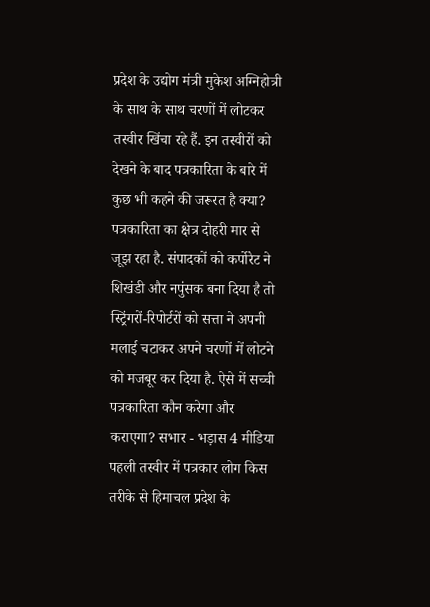प्रदेश के उद्योग मंत्री मुकेश अग्निहोत्री के साथ के साथ चरणों में लोटकर तस्वीर खिंचा रहे हैं. इन तस्वीरों को देखने के बाद पत्रकारिता के बारे में कुछ भी कहने की जरूरत है क्या? पत्रकारिता का क्षेत्र दोहरी मार से जूझ रहा है. संपादकों को कर्पोरेट ने शिखंडी और नपुंसक बना दिया है तो स्ट्रिंगरों-रिपोर्टरों को सत्ता ने अपनी मलाई चटाकर अपने चरणों में लोटने को मजबूर कर दिया है. ऐसे में सच्ची पत्रकारिता कौन करेगा और कराएगा? सभार - भड़ास 4 मीडिया
पहली तस्वीर में पत्रकार लोग किस तरीके से हिमाचल प्रदेश के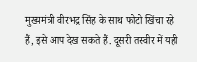मुख्यमंत्री वीरभद्र सिंह के साथ फोटो खिंचा रहे हैं, इसे आप देख सकते हैं. दूसरी तस्वीर में यही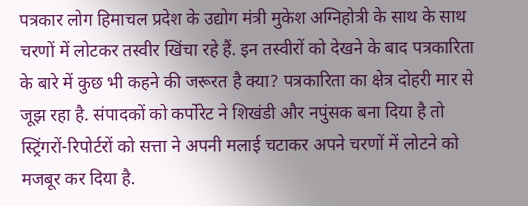पत्रकार लोग हिमाचल प्रदेश के उद्योग मंत्री मुकेश अग्निहोत्री के साथ के साथ चरणों में लोटकर तस्वीर खिंचा रहे हैं. इन तस्वीरों को देखने के बाद पत्रकारिता के बारे में कुछ भी कहने की जरूरत है क्या? पत्रकारिता का क्षेत्र दोहरी मार से जूझ रहा है. संपादकों को कर्पोरेट ने शिखंडी और नपुंसक बना दिया है तो स्ट्रिंगरों-रिपोर्टरों को सत्ता ने अपनी मलाई चटाकर अपने चरणों में लोटने को मजबूर कर दिया है.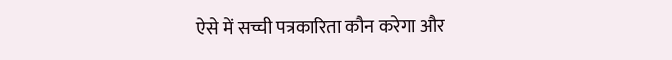ऐसे में सच्ची पत्रकारिता कौन करेगा और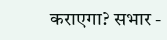कराएगा? सभार -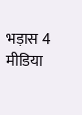भड़ास 4 मीडिया